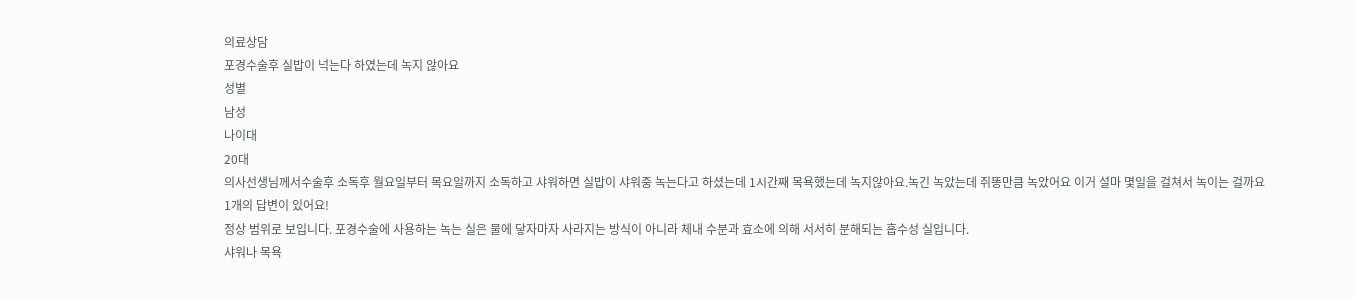의료상담
포경수술후 실밥이 넉는다 하였는데 녹지 않아요
성별
남성
나이대
20대
의사선생님께서수술후 소독후 월요일부터 목요일까지 소독하고 샤워하면 실밥이 샤워중 녹는다고 하셨는데 1시간째 목욕했는데 녹지않아요.녹긴 녹았는데 쥐똥만큼 녹았어요 이거 설마 몇일을 걸쳐서 녹이는 걸까요
1개의 답변이 있어요!
정상 범위로 보입니다. 포경수술에 사용하는 녹는 실은 물에 닿자마자 사라지는 방식이 아니라 체내 수분과 효소에 의해 서서히 분해되는 흡수성 실입니다.
샤워나 목욕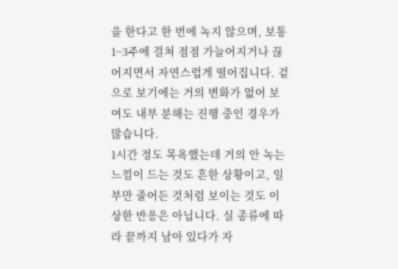을 한다고 한 번에 녹지 않으며, 보통 1~3주에 걸쳐 점점 가늘어지거나 끊어지면서 자연스럽게 떨어집니다. 겉으로 보기에는 거의 변화가 없어 보여도 내부 분해는 진행 중인 경우가 많습니다.
1시간 정도 목욕했는데 거의 안 녹는 느낌이 드는 것도 흔한 상황이고, 일부만 줄어든 것처럼 보이는 것도 이상한 반응은 아닙니다. 실 종류에 따라 끝까지 남아 있다가 자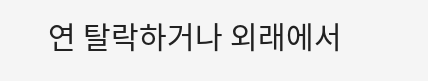연 탈락하거나 외래에서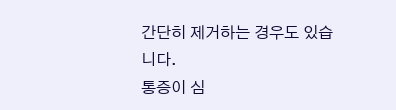간단히 제거하는 경우도 있습니다.
통증이 심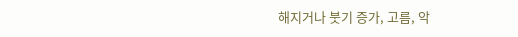해지거나 붓기 증가, 고름, 악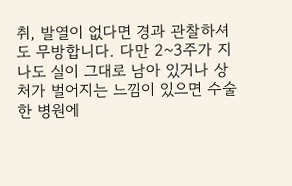취, 발열이 없다면 경과 관찰하셔도 무방합니다. 다만 2~3주가 지나도 실이 그대로 남아 있거나 상처가 벌어지는 느낌이 있으면 수술한 병원에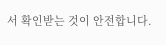서 확인받는 것이 안전합니다.